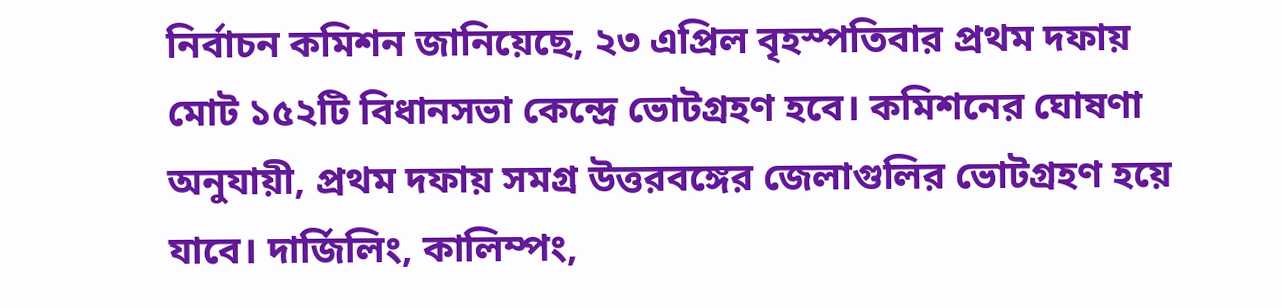নির্বাচন কমিশন জানিয়েছে, ২৩ এপ্রিল বৃহস্পতিবার প্রথম দফায় মোট ১৫২টি বিধানসভা কেন্দ্রে ভোটগ্রহণ হবে। কমিশনের ঘোষণা অনুযায়ী, প্রথম দফায় সমগ্র উত্তরবঙ্গের জেলাগুলির ভোটগ্রহণ হয়ে যাবে। দার্জিলিং, কালিম্পং,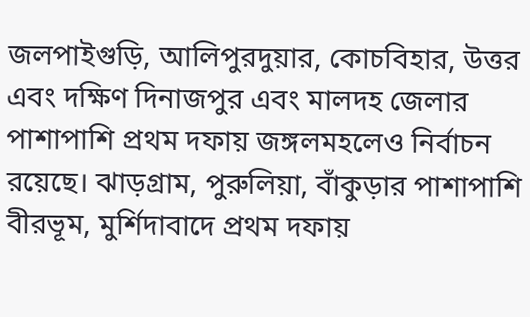জলপাইগুড়ি, আলিপুরদুয়ার, কোচবিহার, উত্তর এবং দক্ষিণ দিনাজপুর এবং মালদহ জেলার পাশাপাশি প্রথম দফায় জঙ্গলমহলেও নির্বাচন রয়েছে। ঝাড়গ্রাম, পুরুলিয়া, বাঁকুড়ার পাশাপাশি বীরভূম, মুর্শিদাবাদে প্রথম দফায়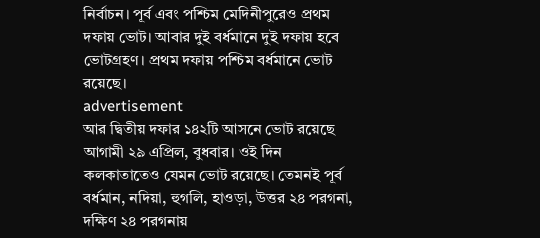নির্বাচন। পূর্ব এবং পশ্চিম মেদিনীপুরেও প্রথম দফায় ভোট। আবার দুই বর্ধমানে দুই দফায় হবে ভোটগ্রহণ। প্রথম দফায় পশ্চিম বর্ধমানে ভোট রয়েছে।
advertisement
আর দ্বিতীয় দফার ১৪২টি আসনে ভোট রয়েছে আগামী ২৯ এপ্রিল, বুধবার। ওই দিন কলকাতাতেও যেমন ভোট রয়েছে। তেমনই পূর্ব বর্ধমান, নদিয়া, হুগলি, হাওড়া, উত্তর ২৪ পরগনা, দক্ষিণ ২৪ পরগনায়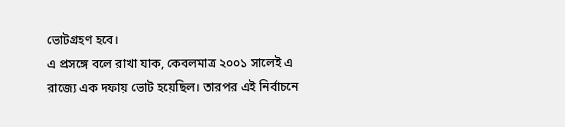ভোটগ্রহণ হবে।
এ প্রসঙ্গে বলে রাখা যাক, কেবলমাত্র ২০০১ সালেই এ রাজ্যে এক দফায় ভোট হয়েছিল। তারপর এই নির্বাচনে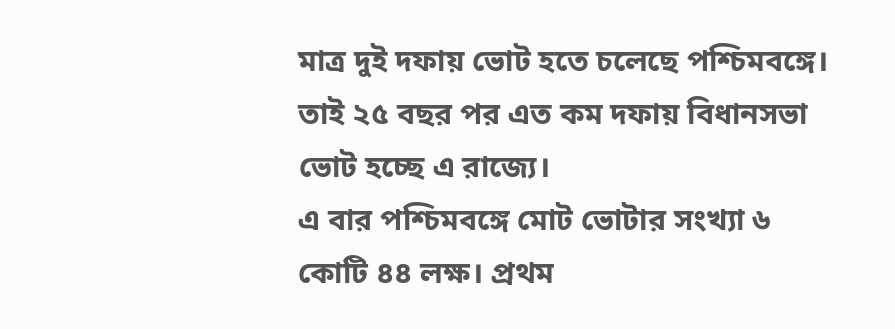মাত্র দুই দফায় ভোট হতে চলেছে পশ্চিমবঙ্গে। তাই ২৫ বছর পর এত কম দফায় বিধানসভা ভোট হচ্ছে এ রাজ্যে।
এ বার পশ্চিমবঙ্গে মোট ভোটার সংখ্যা ৬ কোটি ৪৪ লক্ষ। প্রথম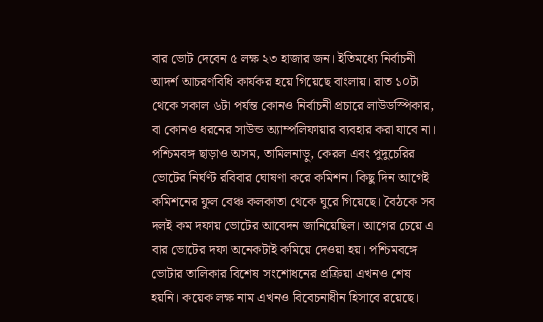বার ভোট দেবেন ৫ লক্ষ ২৩ হাজার জন। ইতিমধ্যে নির্বাচনী আদর্শ আচরণবিধি কার্যকর হয়ে গিয়েছে বাংলায়। রাত ১০টা থেকে সকাল ৬টা পর্যন্ত কোনও নির্বাচনী প্রচারে লাউডস্পিকার, বা কোনও ধরনের সাউন্ড অ্যাম্পলিফায়ার ব্যবহার করা যাবে না।
পশ্চিমবঙ্গ ছাড়াও অসম, তামিলনাড়ু, কেরল এবং পুদুচেরির ভোটের নির্ঘণ্ট রবিবার ঘোষণা করে কমিশন। কিছু দিন আগেই কমিশনের ফুল বেঞ্চ কলকাতা থেকে ঘুরে গিয়েছে। বৈঠকে সব দলই কম দফায় ভোটের আবেদন জানিয়েছিল। আগের চেয়ে এ বার ভোটের দফা অনেকটাই কমিয়ে দেওয়া হয়। পশ্চিমবঙ্গে ভোটার তালিকার বিশেষ সংশোধনের প্রক্রিয়া এখনও শেষ হয়নি। কয়েক লক্ষ নাম এখনও বিবেচনাধীন হিসাবে রয়েছে।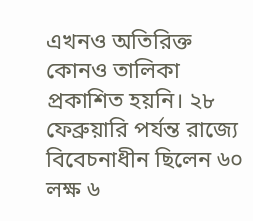এখনও অতিরিক্ত কোনও তালিকা প্রকাশিত হয়নি। ২৮ ফেব্রুয়ারি পর্যন্ত রাজ্যে বিবেচনাধীন ছিলেন ৬০ লক্ষ ৬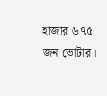হাজার ৬৭৫ জন ভোটার।